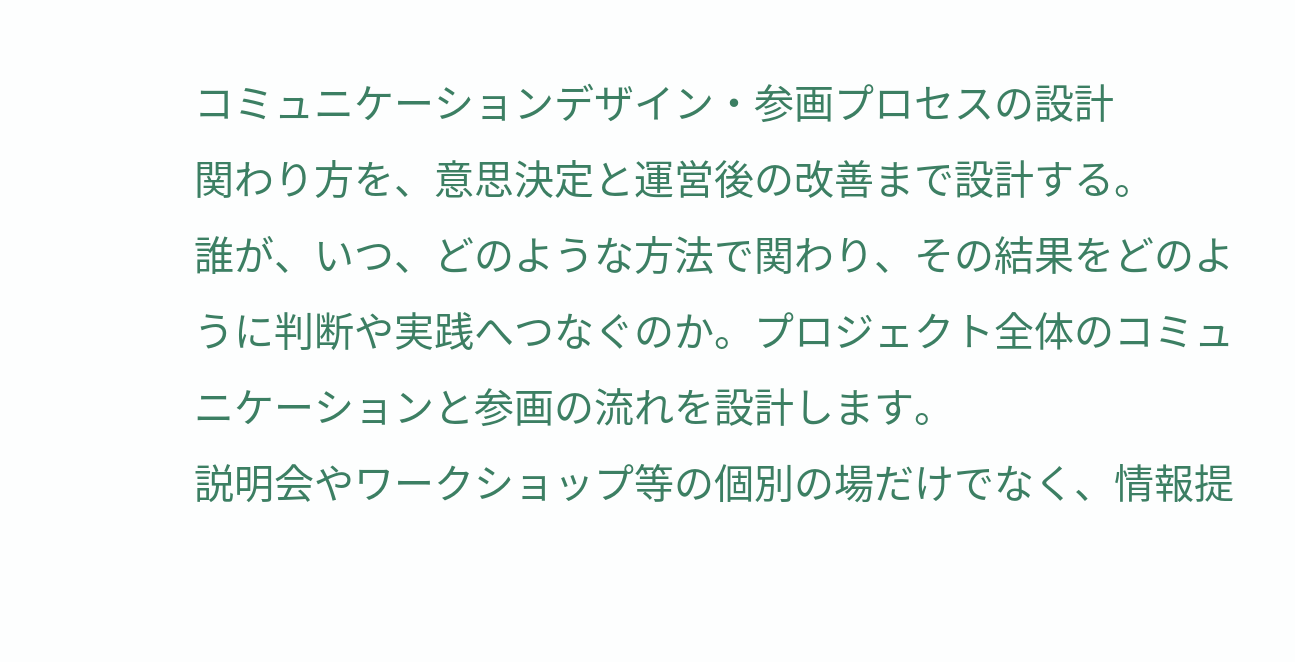コミュニケーションデザイン・参画プロセスの設計
関わり方を、意思決定と運営後の改善まで設計する。
誰が、いつ、どのような方法で関わり、その結果をどのように判断や実践へつなぐのか。プロジェクト全体のコミュニケーションと参画の流れを設計します。
説明会やワークショップ等の個別の場だけでなく、情報提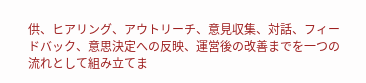供、ヒアリング、アウトリーチ、意見収集、対話、フィードバック、意思決定への反映、運営後の改善までを一つの流れとして組み立てま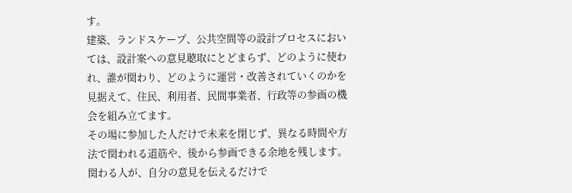す。
建築、ランドスケープ、公共空間等の設計プロセスにおいては、設計案への意見聴取にとどまらず、どのように使われ、誰が関わり、どのように運営・改善されていくのかを見据えて、住民、利用者、民間事業者、行政等の参画の機会を組み立てます。
その場に参加した人だけで未来を閉じず、異なる時間や方法で関われる道筋や、後から参画できる余地を残します。
関わる人が、自分の意見を伝えるだけで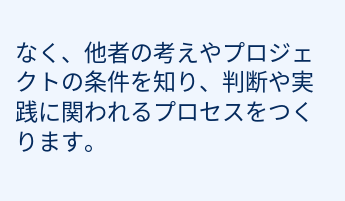なく、他者の考えやプロジェクトの条件を知り、判断や実践に関われるプロセスをつくります。